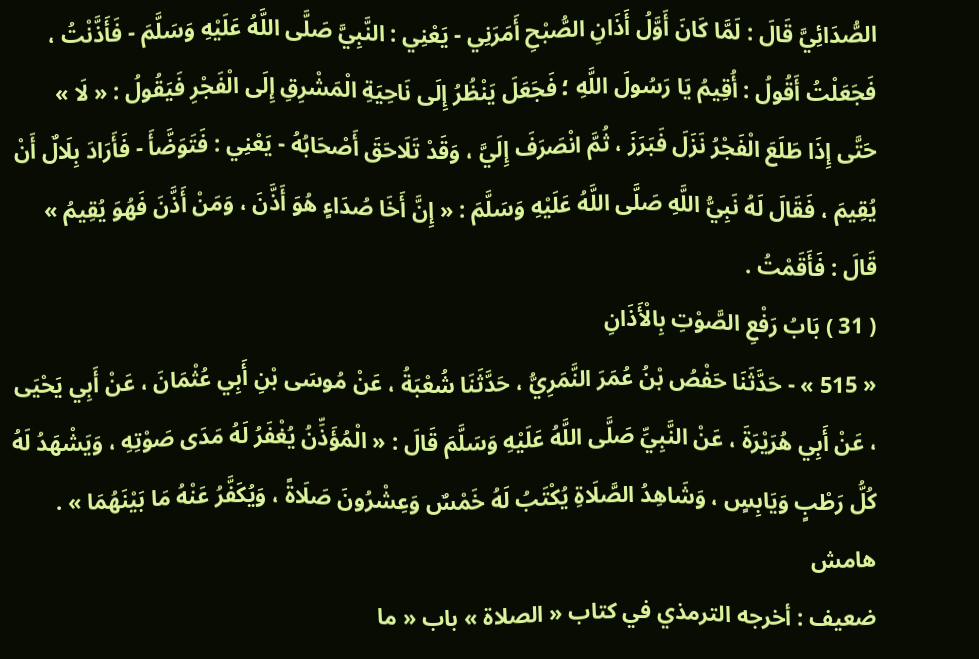الصُّدَائِيَّ قَالَ : لَمَّا كَانَ أَوَّلُ أَذَانِ الصُّبْحِ أَمَرَنِي - يَعْنِي : النَّبِيَّ صَلَّى اللَّهُ عَلَيْهِ وَسَلَّمَ - فَأَذَّنْتُ ، فَجَعَلْتُ أَقُولُ : أُقِيمُ يَا رَسُولَ اللَّهِ ؛ فَجَعَلَ يَنْظُرُ إِلَى نَاحِيَةِ الْمَشْرِقِ إِلَى الْفَجْرِ فَيَقُولُ : « لَا » حَتَّى إِذَا طَلَعَ الْفَجْرُ نَزَلَ فَبَرَزَ ، ثُمَّ انْصَرَفَ إِلَيَّ ، وَقَدْ تَلَاحَقَ أَصْحَابُهُ - يَعْنِي : فَتَوَضَّأَ - فَأَرَادَ بِلَالٌ أَنْ يُقِيمَ ، فَقَالَ لَهُ نَبِيُّ اللَّهِ صَلَّى اللَّهُ عَلَيْهِ وَسَلَّمَ : « إِنَّ أَخَا صُدَاءٍ هُوَ أَذَّنَ ، وَمَنْ أَذَّنَ فَهُوَ يُقِيمُ » قَالَ : فَأَقَمْتُ .
( 31 ) بَابُ رَفْعِ الصَّوْتِ بِالْأَذَانِ
« 515 » - حَدَّثَنَا حَفْصُ بْنُ عُمَرَ النَّمَرِيُّ ، حَدَّثَنَا شُعْبَةُ ، عَنْ مُوسَى بْنِ أَبِي عُثْمَانَ ، عَنْ أَبِي يَحْيَى ، عَنْ أَبِي هُرَيْرَةَ ، عَنْ النَّبِيِّ صَلَّى اللَّهُ عَلَيْهِ وَسَلَّمَ قَالَ : « الْمُؤَذِّنُ يُغْفَرُ لَهُ مَدَى صَوْتِهِ ، وَيَشْهَدُ لَهُ كُلُّ رَطْبٍ وَيَابِسٍ ، وَشَاهِدُ الصَّلَاةِ يُكْتَبُ لَهُ خَمْسٌ وَعِشْرُونَ صَلَاةً ، وَيُكَفَّرُ عَنْهُ مَا بَيْنَهُمَا » .
هامش
ضعيف : أخرجه الترمذي في كتاب « الصلاة » باب « ما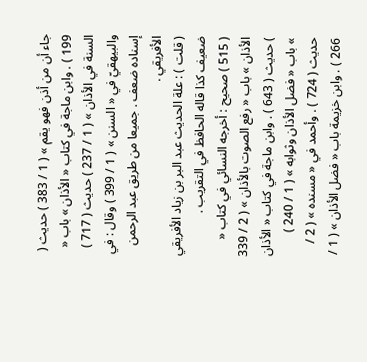جاء أن من أذن فهو يقم » ( 1 / 383 ) حديث ( 199 ) . وابن ماجة في كتاب « الأذان » باب « السنة في الأذان » ( 1 / 237 ) حديث ( 717 ) والبيهقيّ في « السنن » ( 1 / 399 ) وقال : في إسناده ضعف . جميعا من طريق عبد الرحمن الأفريقي .
( قلت ) : علة الحديث عبد البر بن زياد الأفريقي ضعيف كذا قاله الحافظ في التقريب .
( 515 ) صحيح : أخرجه النسائي في كتاب « الأذان » باب « رفع الصوت بالأذان » ( 2 / 339 ) حديث ( 643 ) . وابن ماجة في كتاب « الأذان » باب « فضل الأذان وثوابه » ( 1 / 240 ) حديث ( 724 ) . وأحمد في « مسنده » ( 2 / 266 ) . وابن خزيمة باب « فضل الأذان » ( 1 /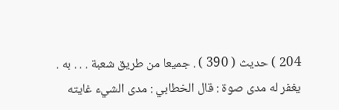204 ) حديث ( 390 ) . جميعا من طريق شعبة . . . به .
يغفر له مدى صوة : قال الخطابي : مدى الشيء غايته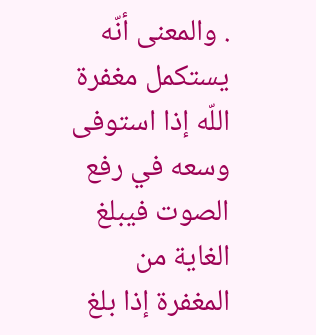. والمعنى أنّه يستكمل مغفرة اللّه إذا استوفى وسعه في رفع الصوت فيبلغ الغاية من المغفرة إذا بلغ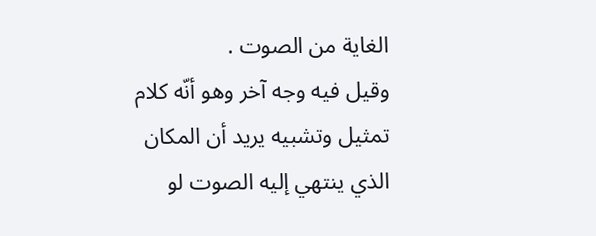الغاية من الصوت .
وقيل فيه وجه آخر وهو أنّه كلام تمثيل وتشبيه يريد أن المكان الذي ينتهي إليه الصوت لو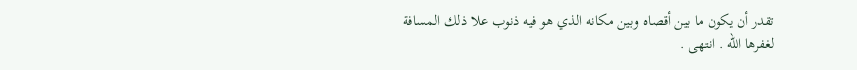تقدر أن يكون ما بين أقصاه وبين مكانه الذي هو فيه ذنوب علا ذلك المسافة لغفرها اللّه . انتهى .